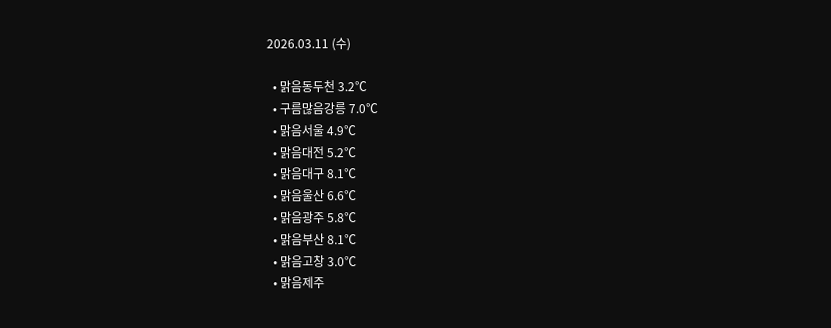2026.03.11 (수)

  • 맑음동두천 3.2℃
  • 구름많음강릉 7.0℃
  • 맑음서울 4.9℃
  • 맑음대전 5.2℃
  • 맑음대구 8.1℃
  • 맑음울산 6.6℃
  • 맑음광주 5.8℃
  • 맑음부산 8.1℃
  • 맑음고창 3.0℃
  • 맑음제주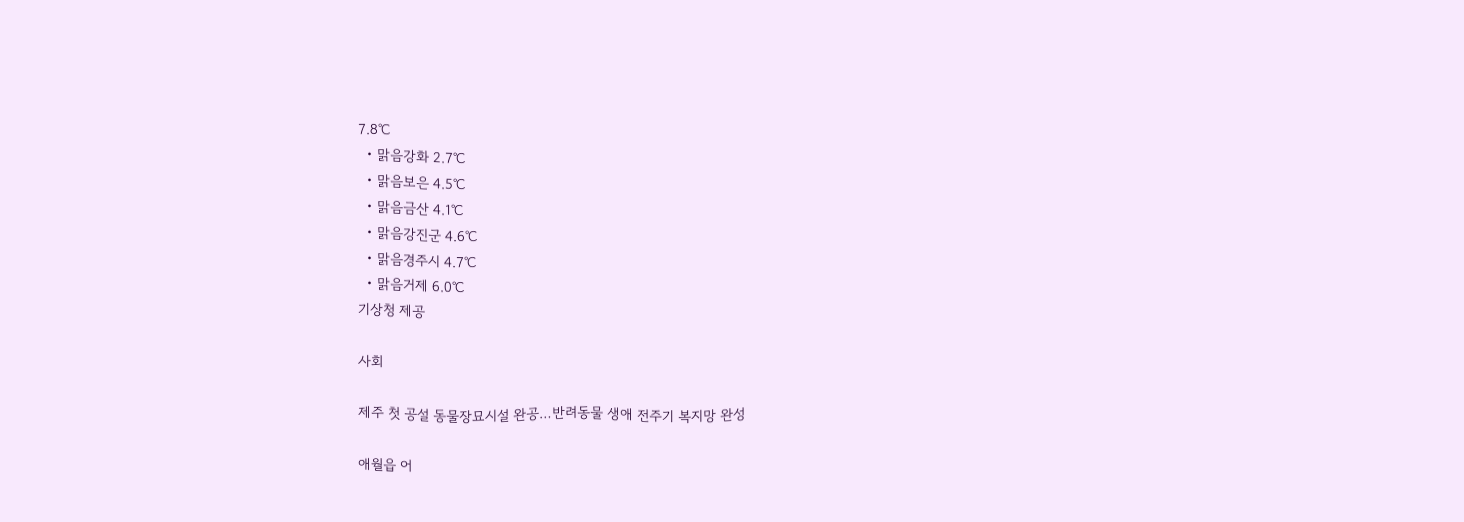7.8℃
  • 맑음강화 2.7℃
  • 맑음보은 4.5℃
  • 맑음금산 4.1℃
  • 맑음강진군 4.6℃
  • 맑음경주시 4.7℃
  • 맑음거제 6.0℃
기상청 제공

사회

제주 첫 공설 동물장묘시설 완공…반려동물 생애 전주기 복지망 완성

애월읍 어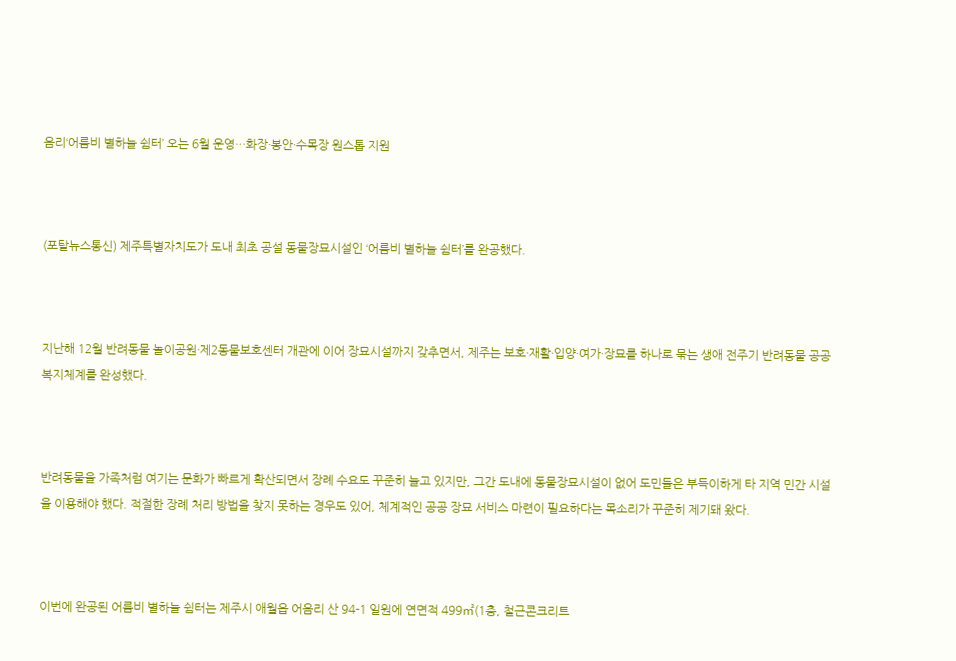음리‘어름비 별하늘 쉼터’ 오는 6월 운영…화장·봉안·수목장 원스톱 지원



(포탈뉴스통신) 제주특별자치도가 도내 최초 공설 동물장묘시설인 ‘어름비 별하늘 쉼터’를 완공했다.



지난해 12월 반려동물 놀이공원·제2동물보호센터 개관에 이어 장묘시설까지 갖추면서, 제주는 보호·재활·입양·여가·장묘를 하나로 묶는 생애 전주기 반려동물 공공 복지체계를 완성했다.



반려동물을 가족처럼 여기는 문화가 빠르게 확산되면서 장례 수요도 꾸준히 늘고 있지만, 그간 도내에 동물장묘시설이 없어 도민들은 부득이하게 타 지역 민간 시설을 이용해야 했다. 적절한 장례 처리 방법을 찾지 못하는 경우도 있어, 체계적인 공공 장묘 서비스 마련이 필요하다는 목소리가 꾸준히 제기돼 왔다.



이번에 완공된 어름비 별하늘 쉼터는 제주시 애월읍 어음리 산 94-1 일원에 연면적 499㎡(1층, 철근콘크리트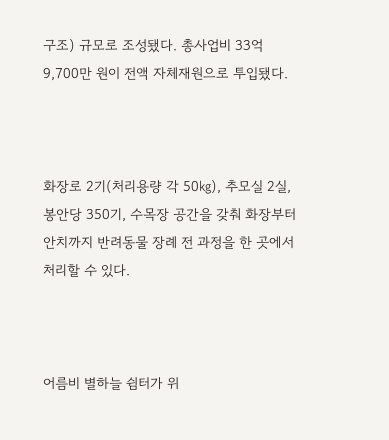구조) 규모로 조성됐다. 총사업비 33억 9,700만 원이 전액 자체재원으로 투입됐다.



화장로 2기(처리용량 각 50㎏), 추모실 2실, 봉안당 350기, 수목장 공간을 갖춰 화장부터 안치까지 반려동물 장례 전 과정을 한 곳에서 처리할 수 있다.



어름비 별하늘 쉼터가 위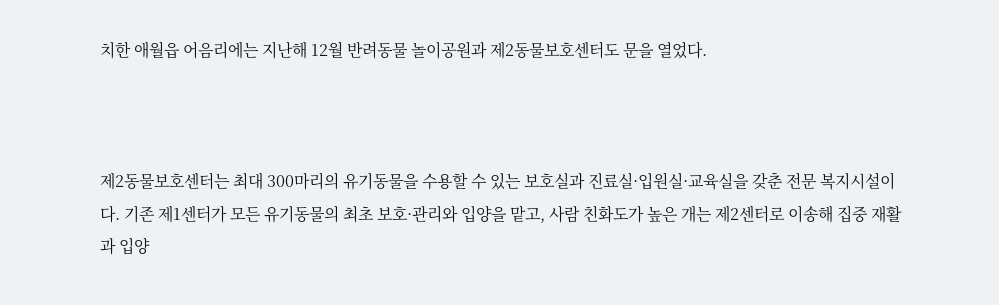치한 애월읍 어음리에는 지난해 12월 반려동물 놀이공원과 제2동물보호센터도 문을 열었다.



제2동물보호센터는 최대 300마리의 유기동물을 수용할 수 있는 보호실과 진료실·입원실·교육실을 갖춘 전문 복지시설이다. 기존 제1센터가 모든 유기동물의 최초 보호·관리와 입양을 맡고, 사람 친화도가 높은 개는 제2센터로 이송해 집중 재활과 입양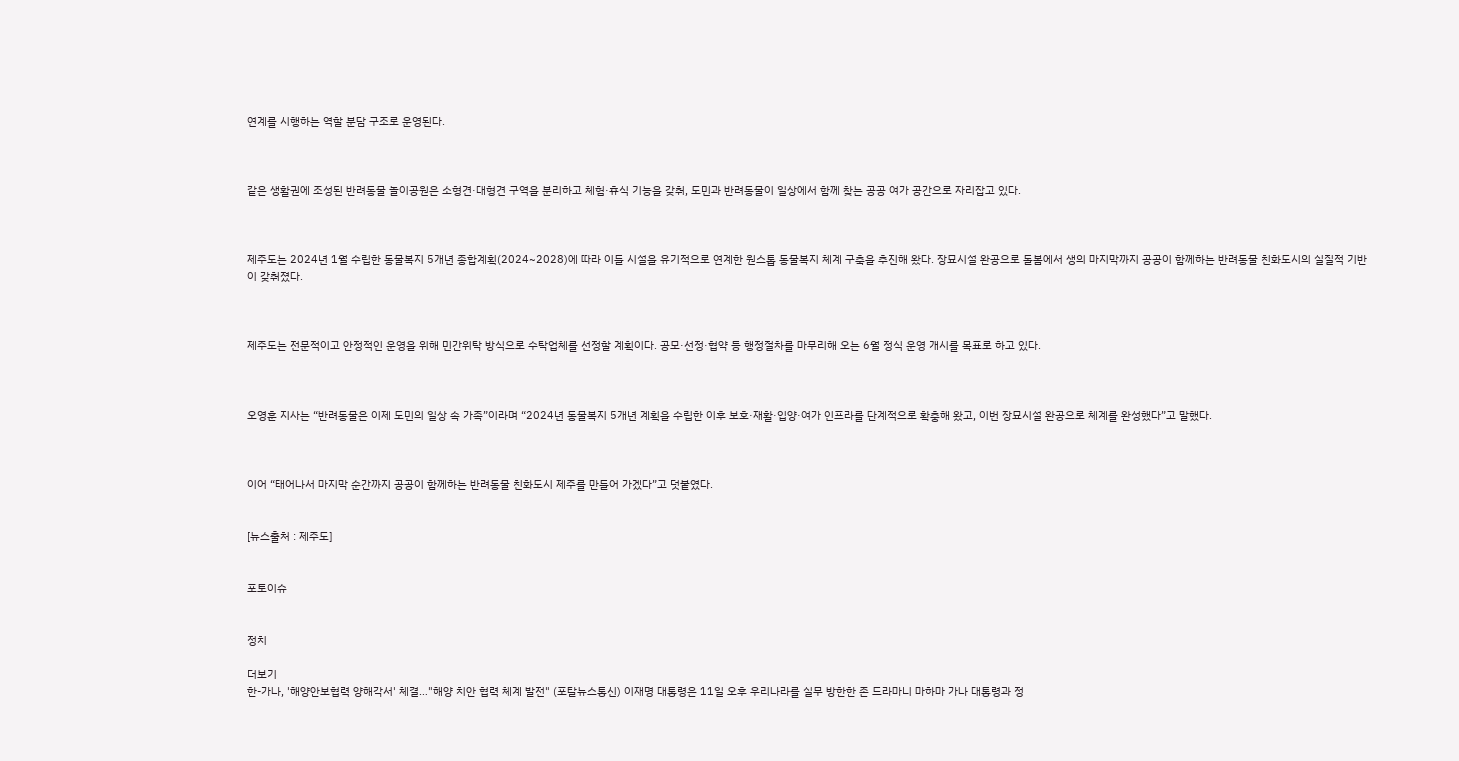연계를 시행하는 역할 분담 구조로 운영된다.



같은 생활권에 조성된 반려동물 놀이공원은 소형견·대형견 구역을 분리하고 체험·휴식 기능을 갖춰, 도민과 반려동물이 일상에서 함께 찾는 공공 여가 공간으로 자리잡고 있다.



제주도는 2024년 1월 수립한 동물복지 5개년 종합계획(2024~2028)에 따라 이들 시설을 유기적으로 연계한 원스톱 동물복지 체계 구축을 추진해 왔다. 장묘시설 완공으로 돌봄에서 생의 마지막까지 공공이 함께하는 반려동물 친화도시의 실질적 기반이 갖춰졌다.



제주도는 전문적이고 안정적인 운영을 위해 민간위탁 방식으로 수탁업체를 선정할 계획이다. 공모·선정·협약 등 행정절차를 마무리해 오는 6월 정식 운영 개시를 목표로 하고 있다.



오영훈 지사는 “반려동물은 이제 도민의 일상 속 가족”이라며 “2024년 동물복지 5개년 계획을 수립한 이후 보호·재활·입양·여가 인프라를 단계적으로 확충해 왔고, 이번 장묘시설 완공으로 체계를 완성했다”고 말했다.



이어 “태어나서 마지막 순간까지 공공이 함께하는 반려동물 친화도시 제주를 만들어 가겠다”고 덧붙였다.


[뉴스출처 : 제주도]


포토이슈


정치

더보기
한-가나, '해양안보협력 양해각서' 체결…"해양 치안 협력 체계 발전" (포탈뉴스통신) 이재명 대통령은 11일 오후 우리나라를 실무 방한한 존 드라마니 마하마 가나 대통령과 정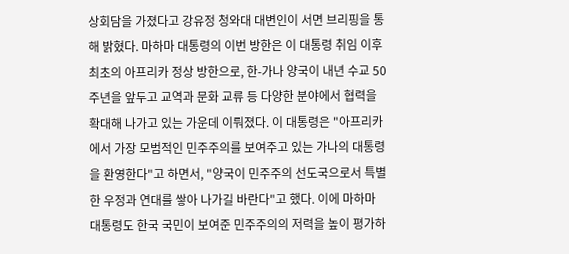상회담을 가졌다고 강유정 청와대 대변인이 서면 브리핑을 통해 밝혔다. 마하마 대통령의 이번 방한은 이 대통령 취임 이후 최초의 아프리카 정상 방한으로, 한-가나 양국이 내년 수교 50주년을 앞두고 교역과 문화 교류 등 다양한 분야에서 협력을 확대해 나가고 있는 가운데 이뤄졌다. 이 대통령은 "아프리카에서 가장 모범적인 민주주의를 보여주고 있는 가나의 대통령을 환영한다"고 하면서, "양국이 민주주의 선도국으로서 특별한 우정과 연대를 쌓아 나가길 바란다"고 했다. 이에 마하마 대통령도 한국 국민이 보여준 민주주의의 저력을 높이 평가하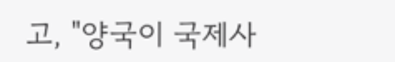고, "양국이 국제사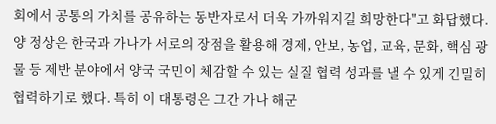회에서 공통의 가치를 공유하는 동반자로서 더욱 가까워지길 희망한다"고 화답했다. 양 정상은 한국과 가나가 서로의 장점을 활용해 경제, 안보, 농업, 교육, 문화, 핵심 광물 등 제반 분야에서 양국 국민이 체감할 수 있는 실질 협력 성과를 낼 수 있게 긴밀히 협력하기로 했다. 특히 이 대통령은 그간 가나 해군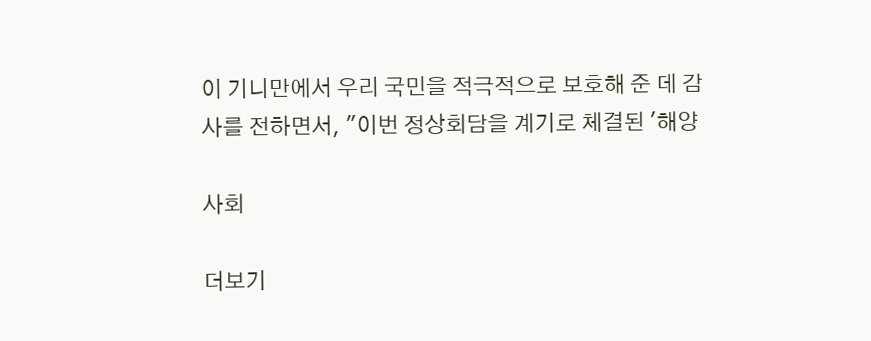이 기니만에서 우리 국민을 적극적으로 보호해 준 데 감사를 전하면서, "이번 정상회담을 계기로 체결된 '해양

사회

더보기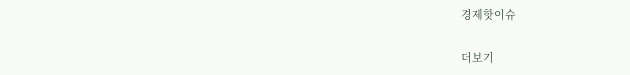경제핫이슈

더보기